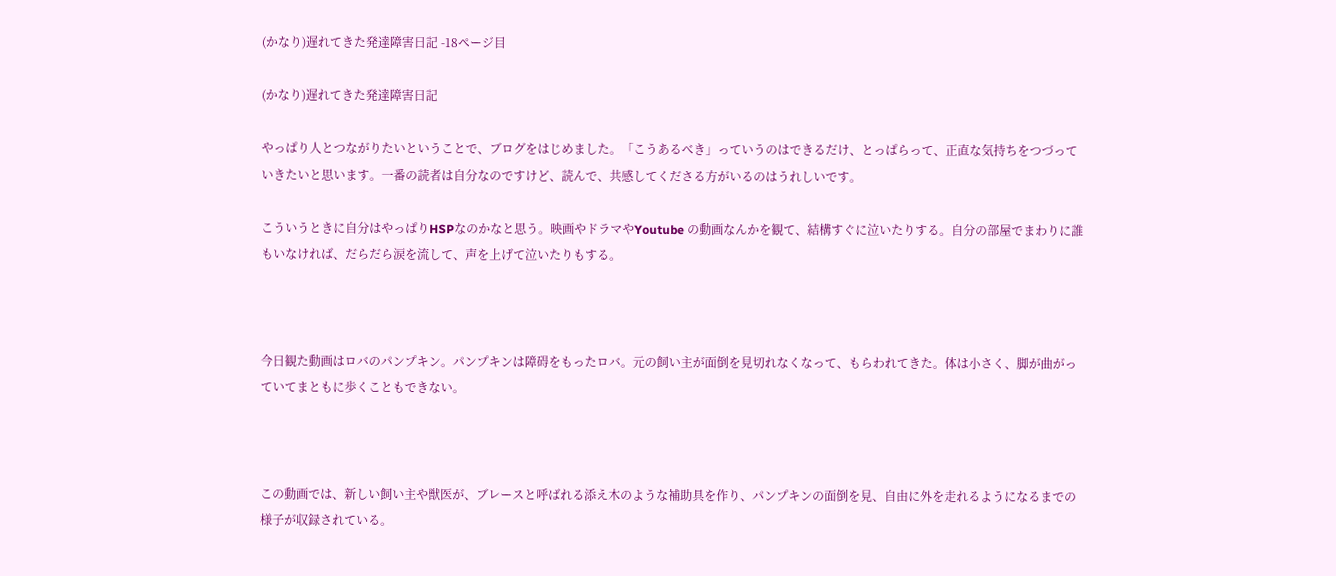(かなり)遅れてきた発達障害日記 -18ページ目

(かなり)遅れてきた発達障害日記

やっぱり人とつながりたいということで、ブログをはじめました。「こうあるべき」っていうのはできるだけ、とっぱらって、正直な気持ちをつづっていきたいと思います。一番の読者は自分なのですけど、読んで、共感してくださる方がいるのはうれしいです。

こういうときに自分はやっぱりHSPなのかなと思う。映画やドラマやYoutube の動画なんかを観て、結構すぐに泣いたりする。自分の部屋でまわりに誰もいなければ、だらだら涙を流して、声を上げて泣いたりもする。



今日観た動画はロバのパンプキン。パンプキンは障碍をもったロバ。元の飼い主が面倒を見切れなくなって、もらわれてきた。体は小さく、脚が曲がっていてまともに歩くこともできない。



この動画では、新しい飼い主や獣医が、ブレースと呼ばれる添え木のような補助具を作り、パンプキンの面倒を見、自由に外を走れるようになるまでの様子が収録されている。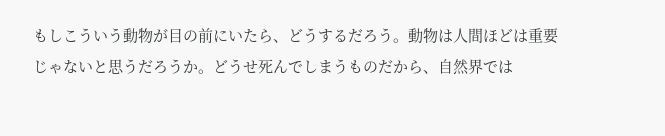もしこういう動物が目の前にいたら、どうするだろう。動物は人間ほどは重要じゃないと思うだろうか。どうせ死んでしまうものだから、自然界では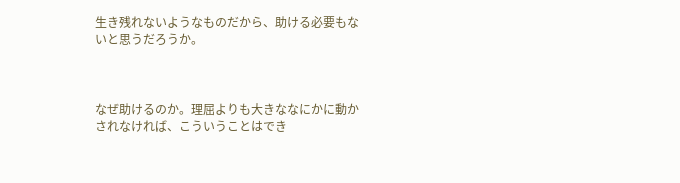生き残れないようなものだから、助ける必要もないと思うだろうか。



なぜ助けるのか。理屈よりも大きななにかに動かされなければ、こういうことはでき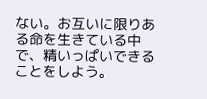ない。お互いに限りある命を生きている中で、精いっぱいできることをしよう。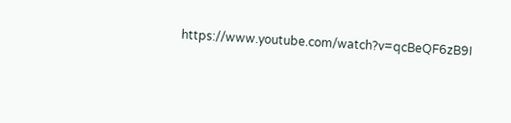https://www.youtube.com/watch?v=qcBeQF6zB9I